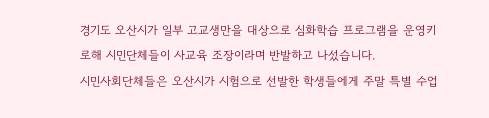경기도 오산시가 일부 고교생만을 대상으로 심화학습 프로그램을 운영키로해 시민단체들이 사교육 조장이라며 반발하고 나섰습니다.
시민사회단체들은 오산시가 시험으로 선발한 학생들에게 주말 특별 수업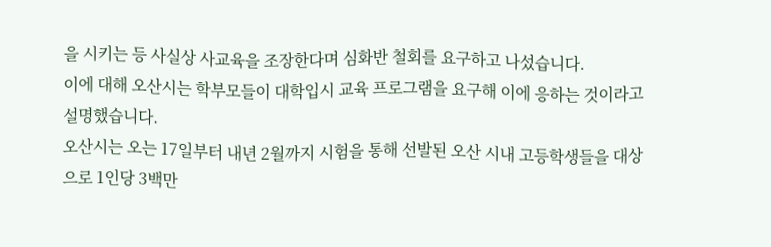을 시키는 등 사실상 사교육을 조장한다며 심화반 철회를 요구하고 나섰습니다.
이에 대해 오산시는 학부모들이 대학입시 교육 프로그램을 요구해 이에 응하는 것이라고 설명했습니다.
오산시는 오는 17일부터 내년 2월까지 시험을 통해 선발된 오산 시내 고등학생들을 대상으로 1인당 3백만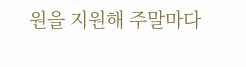원을 지원해 주말마다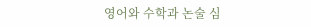영어와 수학과 논술 심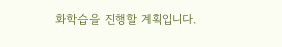화학습을 진행할 계획입니다.